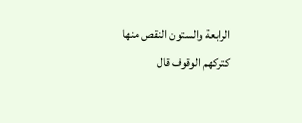الرابعة والستون النقص منها كتركهم الوقوف قال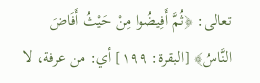تعالى: ﴿ثُمَّ أَفِيضُوا مِنْ حَيْثُ أَفَاضَ النَّاسُ﴾ [البقرة: ١٩٩] أي: من عرفة، لا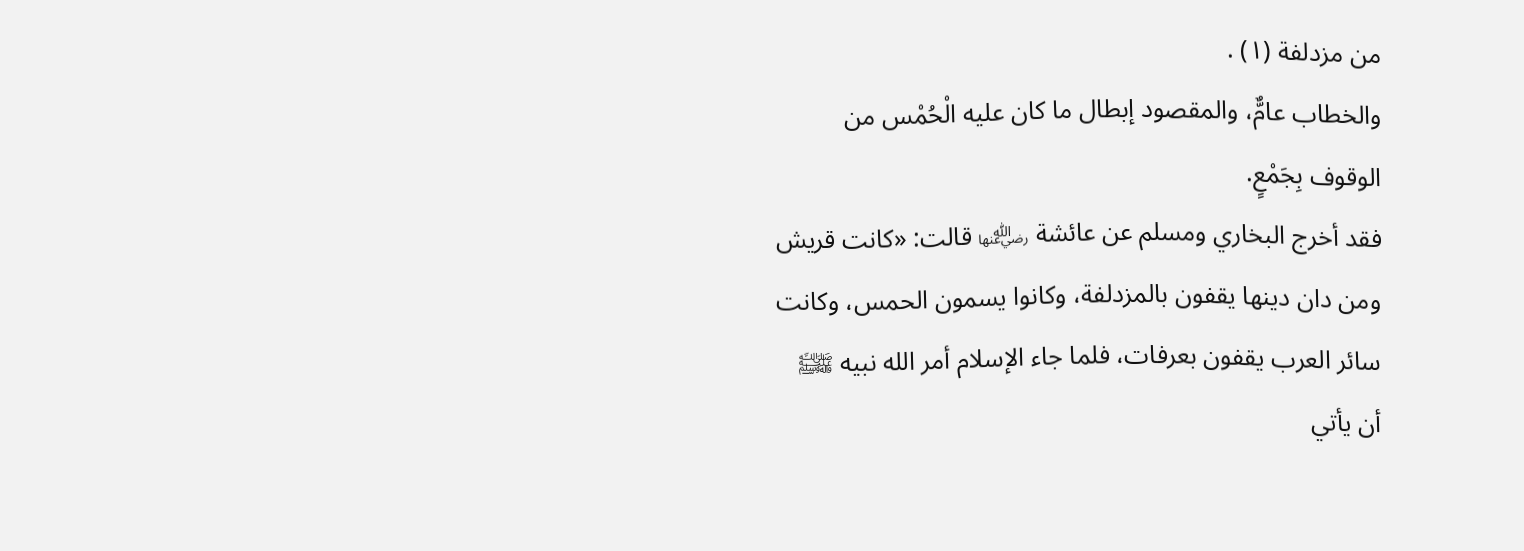من مزدلفة (١) .
والخطاب عامٌّ، والمقصود إبطال ما كان عليه الْحُمْس من الوقوف بِجَمْعٍ.
فقد أخرج البخاري ومسلم عن عائشة ﵂ قالت: «كانت قريش ومن دان دينها يقفون بالمزدلفة، وكانوا يسمون الحمس، وكانت سائر العرب يقفون بعرفات، فلما جاء الإسلام أمر الله نبيه ﵌ أن يأتي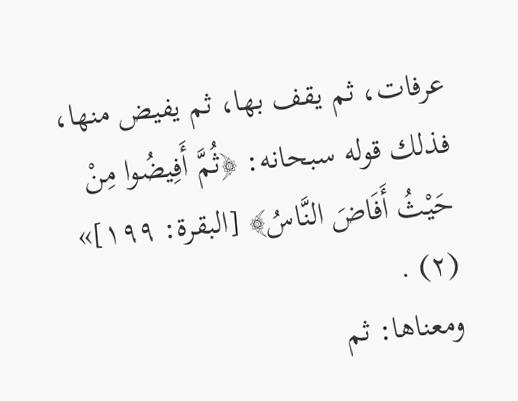عرفات، ثم يقف بها، ثم يفيض منها، فذلك قوله سبحانه: ﴿ثُمَّ أَفِيضُوا مِنْ حَيْثُ أَفَاضَ النَّاسُ﴾ [البقرة: ١٩٩]» (٢) .
ومعناها: ثم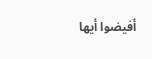أفيضوا أيها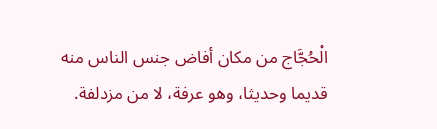الْحُجَّاج من مكان أفاض جنس الناس منه قديما وحديثا، وهو عرفة، لا من مزدلفة.